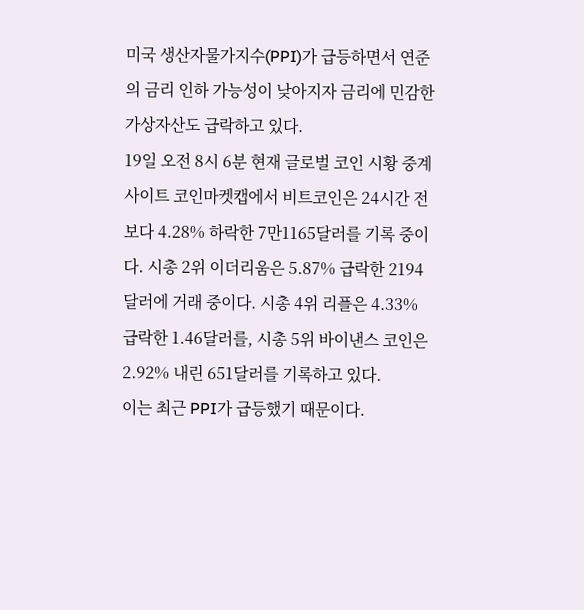미국 생산자물가지수(PPI)가 급등하면서 연준의 금리 인하 가능성이 낮아지자 금리에 민감한 가상자산도 급락하고 있다.
19일 오전 8시 6분 현재 글로벌 코인 시황 중계사이트 코인마켓캡에서 비트코인은 24시간 전보다 4.28% 하락한 7만1165달러를 기록 중이다. 시총 2위 이더리움은 5.87% 급락한 2194달러에 거래 중이다. 시총 4위 리플은 4.33% 급락한 1.46달러를, 시총 5위 바이낸스 코인은 2.92% 내린 651달러를 기록하고 있다.
이는 최근 PPI가 급등했기 때문이다.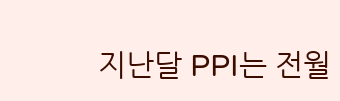지난달 PPI는 전월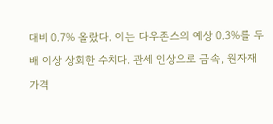대비 0.7% 올랐다. 이는 다우존스의 예상 0.3%를 두 배 이상 상회한 수치다. 관세 인상으로 금속, 원자재 가격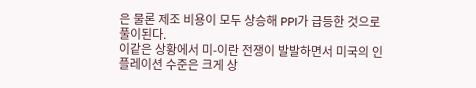은 물론 제조 비용이 모두 상승해 PPI가 급등한 것으로 풀이된다.
이같은 상황에서 미-이란 전쟁이 발발하면서 미국의 인플레이션 수준은 크게 상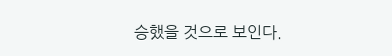승했을 것으로 보인다.